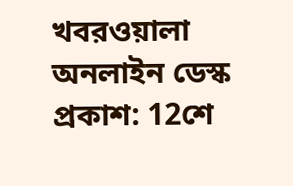খবরওয়ালা অনলাইন ডেস্ক
প্রকাশ: 12শে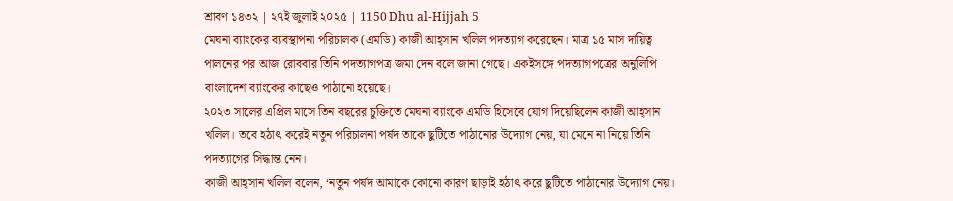শ্রাবণ ১৪৩২ | ২৭ই জুলাই ২০২৫ | 1150 Dhu al-Hijjah 5
মেঘনা ব্যাংকের ব্যবস্থাপনা পরিচালক (এমডি) কাজী আহ্সান খলিল পদত্যাগ করেছেন। মাত্র ১৫ মাস দায়িত্ব পালনের পর আজ রোববার তিনি পদত্যাগপত্র জমা দেন বলে জানা গেছে। একইসঙ্গে পদত্যাগপত্রের অনুলিপি বাংলাদেশ ব্যাংকের কাছেও পাঠানো হয়েছে।
২০২৩ সালের এপ্রিল মাসে তিন বছরের চুক্তিতে মেঘনা ব্যাংকে এমডি হিসেবে যোগ দিয়েছিলেন কাজী আহ্সান খলিল। তবে হঠাৎ করেই নতুন পরিচালনা পর্ষদ তাকে ছুটিতে পাঠানোর উদ্যোগ নেয়, যা মেনে না নিয়ে তিনি পদত্যাগের সিদ্ধান্ত নেন।
কাজী আহ্সান খলিল বলেন, ‘নতুন পর্ষদ আমাকে কোনো কারণ ছাড়াই হঠাৎ করে ছুটিতে পাঠানোর উদ্যোগ নেয়।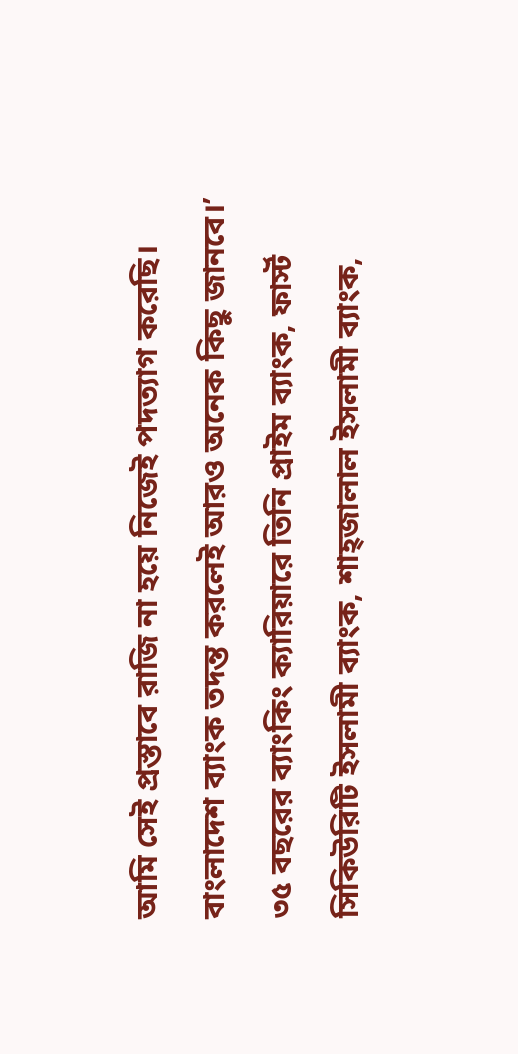আমি সেই প্রস্তাবে রাজি না হয়ে নিজেই পদত্যাগ করেছি। বাংলাদেশ ব্যাংক তদন্ত করলেই আরও অনেক কিছু জানবে।’
৩৫ বছরের ব্যাংকিং ক্যারিয়ারে তিনি প্রাইম ব্যাংক, ফার্স্ট সিকিউরিটি ইসলামী ব্যাংক, শাহ্জালাল ইসলামী ব্যাংক,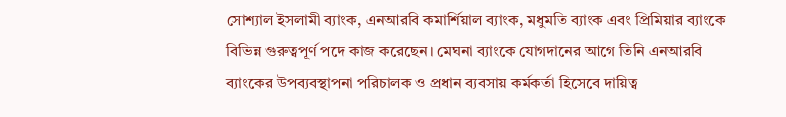সোশ্যাল ইসলামী ব্যাংক, এনআরবি কমার্শিয়াল ব্যাংক, মধুমতি ব্যাংক এবং প্রিমিয়ার ব্যাংকে বিভিন্ন গুরুত্বপূর্ণ পদে কাজ করেছেন। মেঘনা ব্যাংকে যোগদানের আগে তিনি এনআরবি ব্যাংকের উপব্যবস্থাপনা পরিচালক ও প্রধান ব্যবসায় কর্মকর্তা হিসেবে দায়িত্ব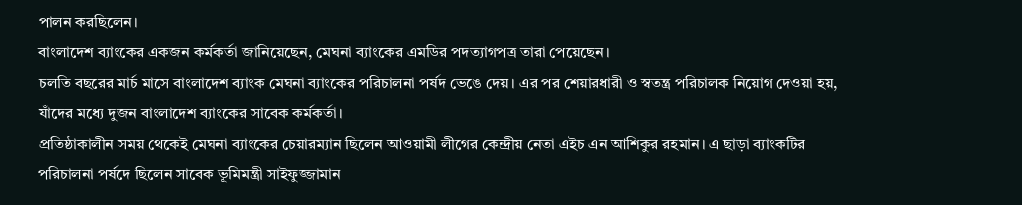পালন করছিলেন।
বাংলাদেশ ব্যাংকের একজন কর্মকর্তা জানিয়েছেন, মেঘনা ব্যাংকের এমডির পদত্যাগপত্র তারা পেয়েছেন।
চলতি বছরের মার্চ মাসে বাংলাদেশ ব্যাংক মেঘনা ব্যাংকের পরিচালনা পর্ষদ ভেঙে দেয়। এর পর শেয়ারধারী ও স্বতন্ত্র পরিচালক নিয়োগ দেওয়া হয়, যাঁদের মধ্যে দুজন বাংলাদেশ ব্যাংকের সাবেক কর্মকর্তা।
প্রতিষ্ঠাকালীন সময় থেকেই মেঘনা ব্যাংকের চেয়ারম্যান ছিলেন আওয়ামী লীগের কেন্দ্রীয় নেতা এইচ এন আশিকুর রহমান। এ ছাড়া ব্যাংকটির পরিচালনা পর্ষদে ছিলেন সাবেক ভূমিমন্ত্রী সাইফুজ্জামান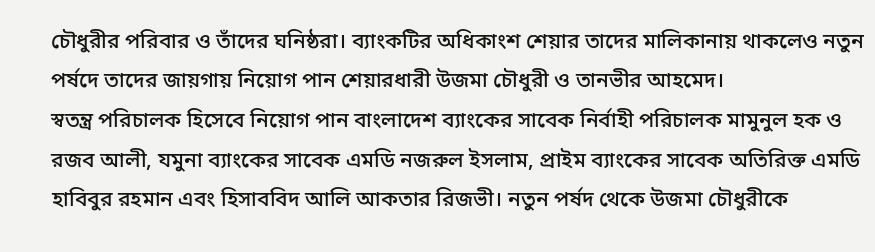চৌধুরীর পরিবার ও তাঁদের ঘনিষ্ঠরা। ব্যাংকটির অধিকাংশ শেয়ার তাদের মালিকানায় থাকলেও নতুন পর্ষদে তাদের জায়গায় নিয়োগ পান শেয়ারধারী উজমা চৌধুরী ও তানভীর আহমেদ।
স্বতন্ত্র পরিচালক হিসেবে নিয়োগ পান বাংলাদেশ ব্যাংকের সাবেক নির্বাহী পরিচালক মামুনুল হক ও রজব আলী, যমুনা ব্যাংকের সাবেক এমডি নজরুল ইসলাম, প্রাইম ব্যাংকের সাবেক অতিরিক্ত এমডি হাবিবুর রহমান এবং হিসাববিদ আলি আকতার রিজভী। নতুন পর্ষদ থেকে উজমা চৌধুরীকে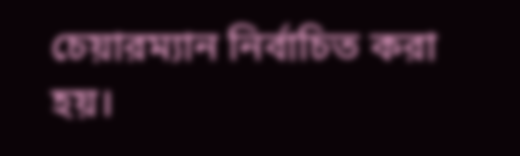চেয়ারম্যান নির্বাচিত করা হয়।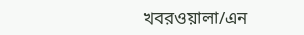খবরওয়ালা/এন